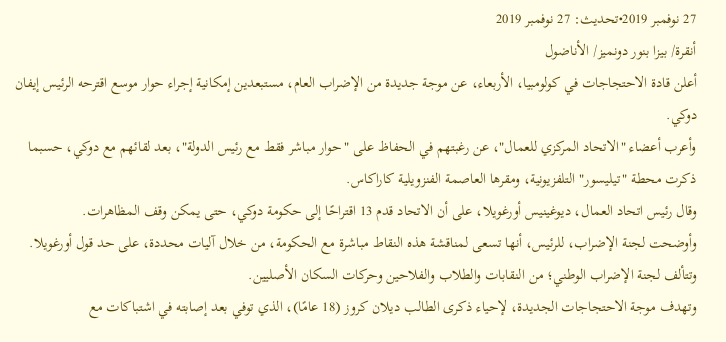27 نوفمبر 2019•تحديث: 27 نوفمبر 2019
أنقرة/ بيزا بنور دونميز/ الأناضول
أعلن قادة الاحتجاجات في كولومبيا، الأربعاء، عن موجة جديدة من الإضراب العام، مستبعدين إمكانية إجراء حوار موسع اقترحه الرئيس إيفان دوكي.
وأعرب أعضاء "الاتحاد المركزي للعمال"، عن رغبتهم في الحفاظ على "حوار مباشر فقط مع رئيس الدولة"، بعد لقائهم مع دوكي، حسبما ذكرت محطة "تيليسور" التلفزيونية، ومقرها العاصمة الفنزويلية كاراكاس.
وقال رئيس اتحاد العمال، ديوغينيس أورغويلا، على أن الاتحاد قدم 13 اقتراحًا إلى حكومة دوكي، حتى يمكن وقف المظاهرات.
وأوضحت لجنة الإضراب، للرئيس، أنها تسعى لمناقشة هذه النقاط مباشرة مع الحكومة، من خلال آليات محددة، على حد قول أورغويلا.
وتتألف لجنة الإضراب الوطني؛ من النقابات والطلاب والفلاحين وحركات السكان الأصليين.
وتهدف موجة الاحتجاجات الجديدة، لإحياء ذكرى الطالب ديلان كروز (18 عامًا)، الذي توفي بعد إصابته في اشتباكات مع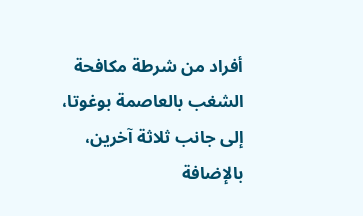أفراد من شرطة مكافحة الشغب بالعاصمة بوغوتا، إلى جانب ثلاثة آخرين، بالإضافة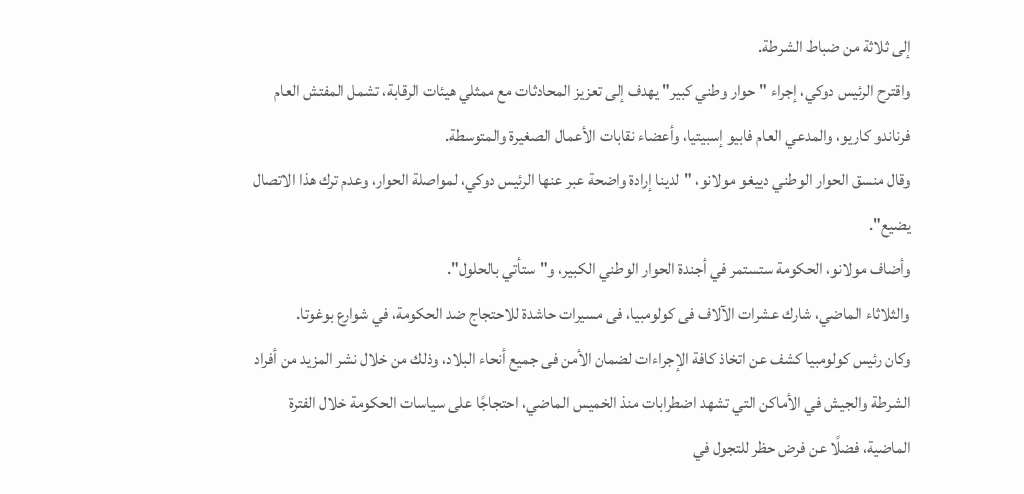إلى ثلاثة من ضباط الشرطة.
واقترح الرئيس دوكي، إجراء "حوار وطني كبير" يهدف إلى تعزيز المحادثات مع ممثلي هيئات الرقابة، تشمل المفتش العام فرناندو كاريو، والمدعي العام فابيو إسبيتيا، وأعضاء نقابات الأعمال الصغيرة والمتوسطة.
وقال منسق الحوار الوطني دييغو مولانو، "لدينا إرادة واضحة عبر عنها الرئيس دوكي، لمواصلة الحوار، وعدم ترك هذا الاتصال يضيع".
وأضاف مولانو، الحكومة ستستمر في أجندة الحوار الوطني الكبير، و"ستأتي بالحلول".
والثلاثاء الماضي، شارك عشرات الآلاف فى كولومبيا، فى مسيرات حاشدة للاحتجاج ضد الحكومة، في شوارع بوغوتا.
وكان رئيس كولومبيا كشف عن اتخاذ كافة الإجراءات لضمان الأمن فى جميع أنحاء البلاد، وذلك من خلال نشر المزيد من أفراد الشرطة والجيش في الأماكن التي تشهد اضطرابات منذ الخميس الماضي، احتجاجًا على سياسات الحكومة خلال الفترة الماضية، فضلًا عن فرض حظر للتجول في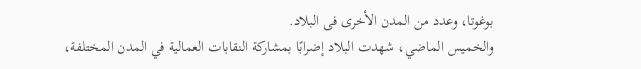بوغوتا، وعدد من المدن الأخرى فى البلاد.
والخميس الماضي، شهدت البلاد إضرابًا بمشاركة النقابات العمالية في المدن المختلفة،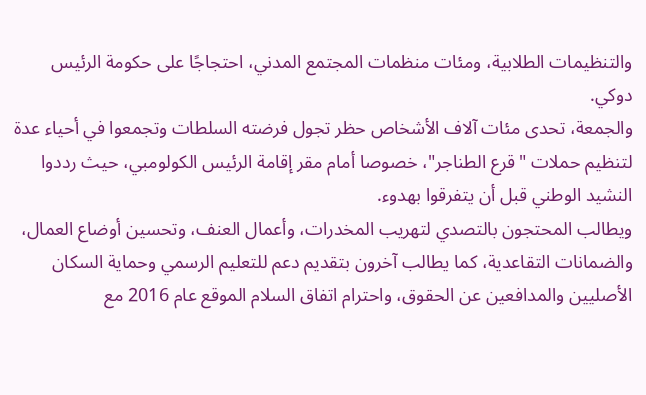والتنظيمات الطلابية، ومئات منظمات المجتمع المدني، احتجاجًا على حكومة الرئيس دوكي.
والجمعة، تحدى مئات آلاف الأشخاص حظر تجول فرضته السلطات وتجمعوا في أحياء عدة لتنظيم حملات "قرع الطناجر"، خصوصا أمام مقر إقامة الرئيس الكولومبي، حيث رددوا النشيد الوطني قبل أن يتفرقوا بهدوء.
ويطالب المحتجون بالتصدي لتهريب المخدرات، وأعمال العنف، وتحسين أوضاع العمال، والضمانات التقاعدية، كما يطالب آخرون بتقديم دعم للتعليم الرسمي وحماية السكان الأصليين والمدافعين عن الحقوق، واحترام اتفاق السلام الموقع عام 2016 مع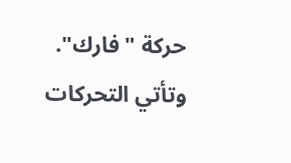حركة "فارك".
وتأتي التحركات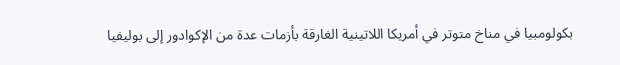بكولومبيا في مناخ متوتر في أمريكا اللاتينية الغارقة بأزمات عدة من الإكوادور إلى بوليفيا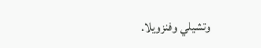وتشيلي وفنزويلا.